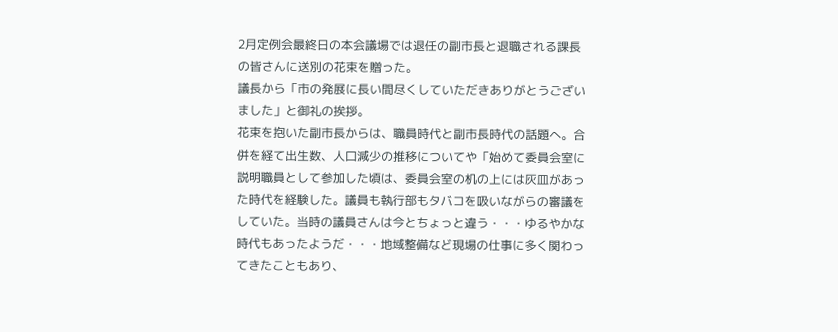2月定例会最終日の本会議場では退任の副市長と退職される課長の皆さんに送別の花束を贈った。
議長から「市の発展に長い間尽くしていただきありがとうございました」と御礼の挨拶。
花束を抱いた副市長からは、職員時代と副市長時代の話題へ。合併を経て出生数、人口減少の推移についてや「始めて委員会室に説明職員として参加した頃は、委員会室の机の上には灰皿があった時代を経験した。議員も執行部もタバコを吸いながらの審議をしていた。当時の議員さんは今とちょっと違う・・・ゆるやかな時代もあったようだ・・・地域整備など現場の仕事に多く関わってきたこともあり、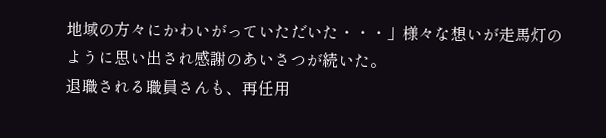地域の方々にかわいがっていただいた・・・」様々な想いが走馬灯のように思い出され感謝のあいさつが続いた。
退職される職員さんも、再任用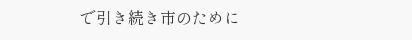で引き続き市のために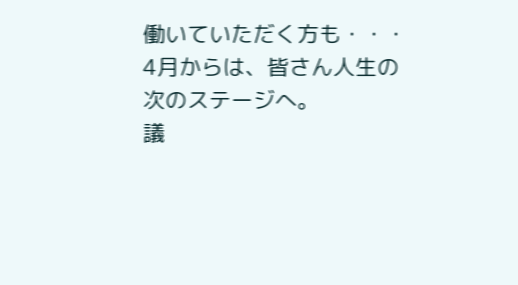働いていただく方も・・・
4月からは、皆さん人生の次のステージへ。
議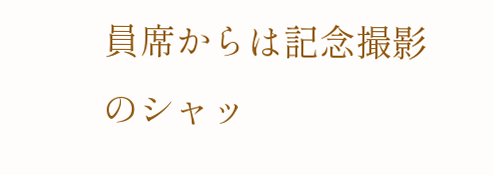員席からは記念撮影のシャッ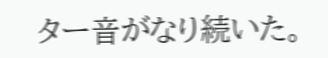ター音がなり続いた。